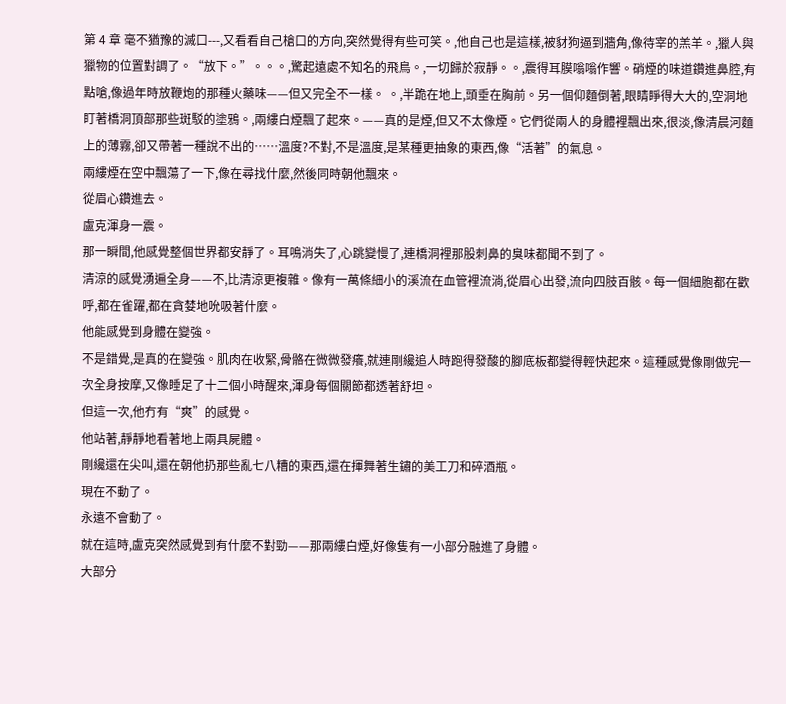第 4 章 毫不猶豫的滅口---,又看看自己槍口的方向,突然覺得有些可笑。,他自己也是這樣,被豺狗逼到牆角,像待宰的羔羊。,獵人與獵物的位置對調了。“放下。”。。。,驚起遠處不知名的飛鳥。,一切歸於寂靜。。,震得耳膜嗡嗡作響。硝煙的味道鑽進鼻腔,有點嗆,像過年時放鞭炮的那種火藥味——但又完全不一樣。 。,半跪在地上,頭垂在胸前。另一個仰麵倒著,眼睛睜得大大的,空洞地盯著橋洞頂部那些斑駁的塗鴉。,兩縷白煙飄了起來。——真的是煙,但又不太像煙。它們從兩人的身體裡飄出來,很淡,像清晨河麵上的薄霧,卻又帶著一種說不出的……溫度?不對,不是溫度,是某種更抽象的東西,像“活著”的氣息。
兩縷煙在空中飄蕩了一下,像在尋找什麼,然後同時朝他飄來。
從眉心鑽進去。
盧克渾身一震。
那一瞬間,他感覺整個世界都安靜了。耳鳴消失了,心跳變慢了,連橋洞裡那股刺鼻的臭味都聞不到了。
清涼的感覺湧遍全身——不,比清涼更複雜。像有一萬條細小的溪流在血管裡流淌,從眉心出發,流向四肢百骸。每一個細胞都在歡呼,都在雀躍,都在貪婪地吮吸著什麼。
他能感覺到身體在變強。
不是錯覺,是真的在變強。肌肉在收緊,骨骼在微微發癢,就連剛纔追人時跑得發酸的腳底板都變得輕快起來。這種感覺像剛做完一次全身按摩,又像睡足了十二個小時醒來,渾身每個關節都透著舒坦。
但這一次,他冇有“爽”的感覺。
他站著,靜靜地看著地上兩具屍體。
剛纔還在尖叫,還在朝他扔那些亂七八糟的東西,還在揮舞著生鏽的美工刀和碎酒瓶。
現在不動了。
永遠不會動了。
就在這時,盧克突然感覺到有什麼不對勁——那兩縷白煙,好像隻有一小部分融進了身體。
大部分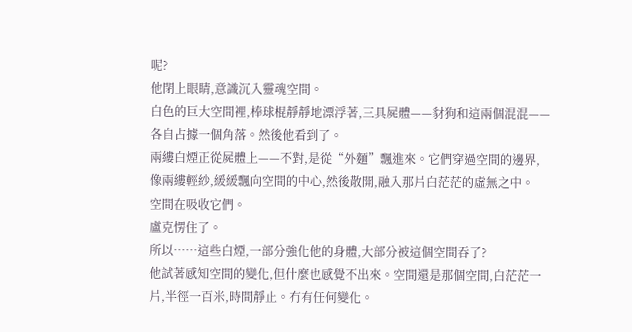呢?
他閉上眼睛,意識沉入靈魂空間。
白色的巨大空間裡,棒球棍靜靜地漂浮著,三具屍體——豺狗和這兩個混混——各自占據一個角落。然後他看到了。
兩縷白煙正從屍體上——不對,是從“外麵”飄進來。它們穿過空間的邊界,像兩縷輕紗,緩緩飄向空間的中心,然後散開,融入那片白茫茫的虛無之中。
空間在吸收它們。
盧克愣住了。
所以……這些白煙,一部分強化他的身體,大部分被這個空間吞了?
他試著感知空間的變化,但什麼也感覺不出來。空間還是那個空間,白茫茫一片,半徑一百米,時間靜止。冇有任何變化。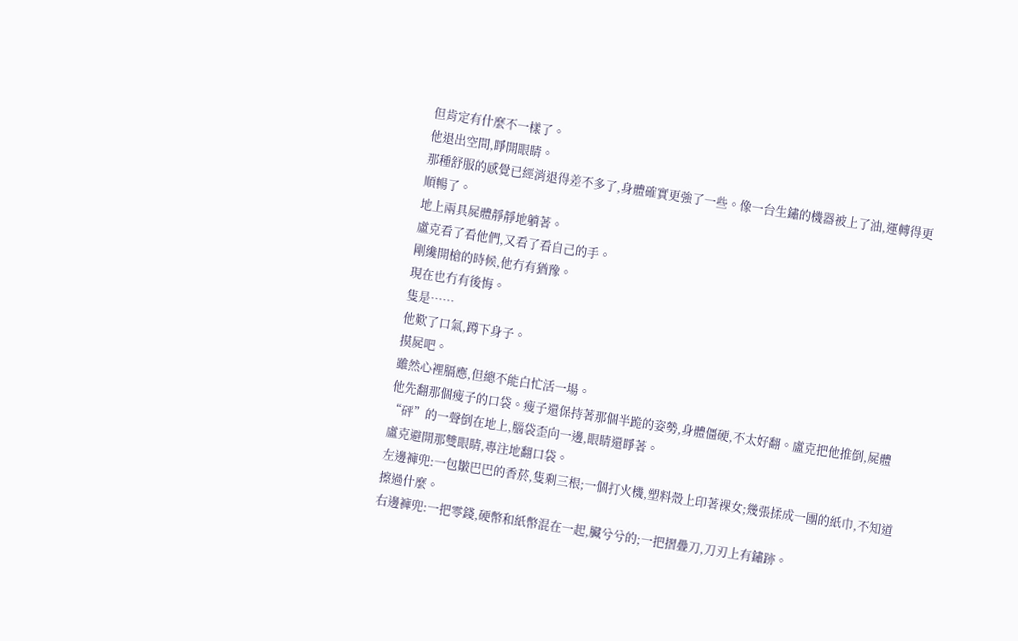但肯定有什麼不一樣了。
他退出空間,睜開眼睛。
那種舒服的感覺已經消退得差不多了,身體確實更強了一些。像一台生鏽的機器被上了油,運轉得更順暢了。
地上兩具屍體靜靜地躺著。
盧克看了看他們,又看了看自己的手。
剛纔開槍的時候,他冇有猶豫。
現在也冇有後悔。
隻是……
他歎了口氣,蹲下身子。
摸屍吧。
雖然心裡膈應,但總不能白忙活一場。
他先翻那個瘦子的口袋。瘦子還保持著那個半跪的姿勢,身體僵硬,不太好翻。盧克把他推倒,屍體“砰”的一聲倒在地上,腦袋歪向一邊,眼睛還睜著。
盧克避開那雙眼睛,專注地翻口袋。
左邊褲兜:一包皺巴巴的香菸,隻剩三根;一個打火機,塑料殼上印著裸女;幾張揉成一團的紙巾,不知道擦過什麼。
右邊褲兜:一把零錢,硬幣和紙幣混在一起,臟兮兮的;一把摺疊刀,刀刃上有鏽跡。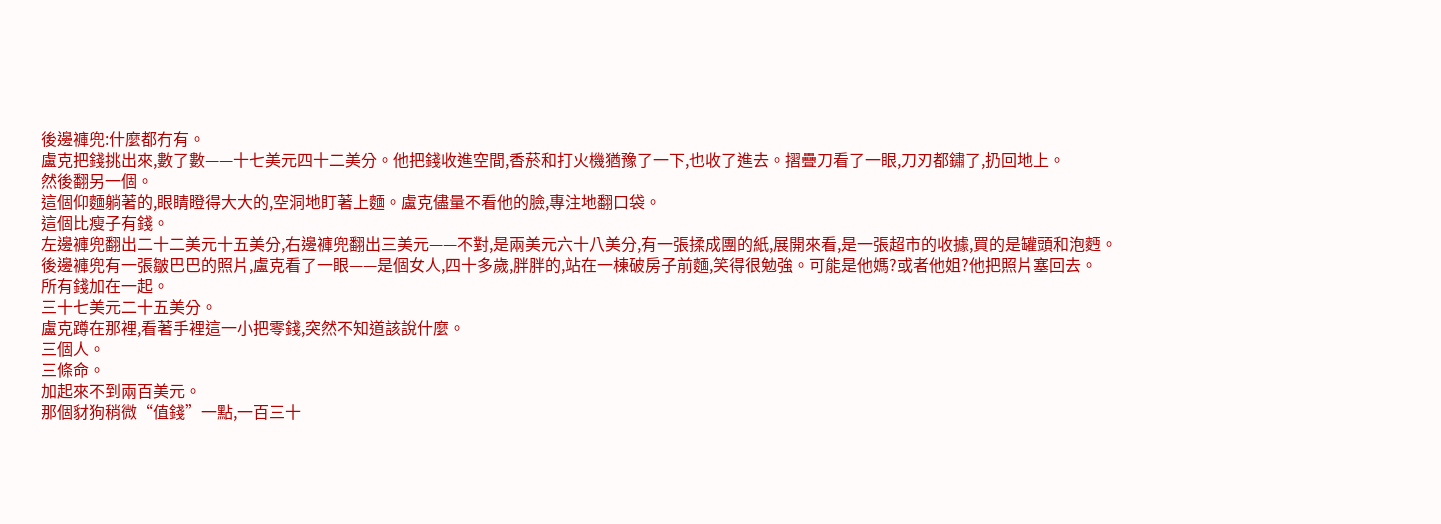後邊褲兜:什麼都冇有。
盧克把錢挑出來,數了數——十七美元四十二美分。他把錢收進空間,香菸和打火機猶豫了一下,也收了進去。摺疊刀看了一眼,刀刃都鏽了,扔回地上。
然後翻另一個。
這個仰麵躺著的,眼睛瞪得大大的,空洞地盯著上麵。盧克儘量不看他的臉,專注地翻口袋。
這個比瘦子有錢。
左邊褲兜翻出二十二美元十五美分,右邊褲兜翻出三美元——不對,是兩美元六十八美分,有一張揉成團的紙,展開來看,是一張超市的收據,買的是罐頭和泡麪。
後邊褲兜有一張皺巴巴的照片,盧克看了一眼——是個女人,四十多歲,胖胖的,站在一棟破房子前麵,笑得很勉強。可能是他媽?或者他姐?他把照片塞回去。
所有錢加在一起。
三十七美元二十五美分。
盧克蹲在那裡,看著手裡這一小把零錢,突然不知道該說什麼。
三個人。
三條命。
加起來不到兩百美元。
那個豺狗稍微“值錢”一點,一百三十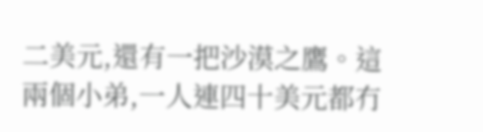二美元,還有一把沙漠之鷹。這兩個小弟,一人連四十美元都冇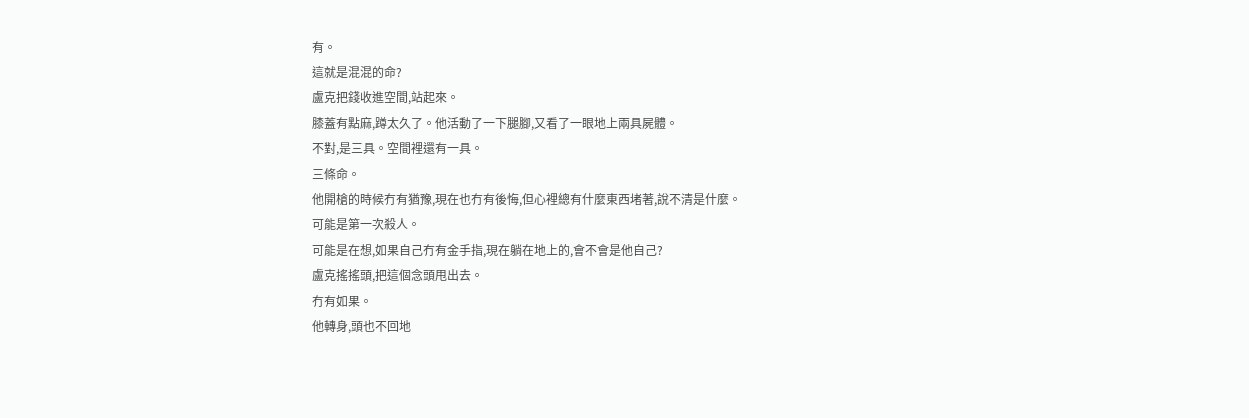有。
這就是混混的命?
盧克把錢收進空間,站起來。
膝蓋有點麻,蹲太久了。他活動了一下腿腳,又看了一眼地上兩具屍體。
不對,是三具。空間裡還有一具。
三條命。
他開槍的時候冇有猶豫,現在也冇有後悔,但心裡總有什麼東西堵著,說不清是什麼。
可能是第一次殺人。
可能是在想,如果自己冇有金手指,現在躺在地上的,會不會是他自己?
盧克搖搖頭,把這個念頭甩出去。
冇有如果。
他轉身,頭也不回地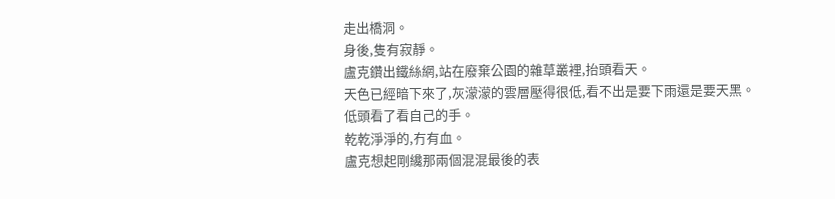走出橋洞。
身後,隻有寂靜。
盧克鑽出鐵絲網,站在廢棄公園的雜草叢裡,抬頭看天。
天色已經暗下來了,灰濛濛的雲層壓得很低,看不出是要下雨還是要天黑。
低頭看了看自己的手。
乾乾淨淨的,冇有血。
盧克想起剛纔那兩個混混最後的表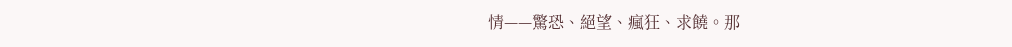情——驚恐、絕望、瘋狂、求饒。那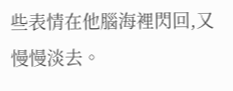些表情在他腦海裡閃回,又慢慢淡去。